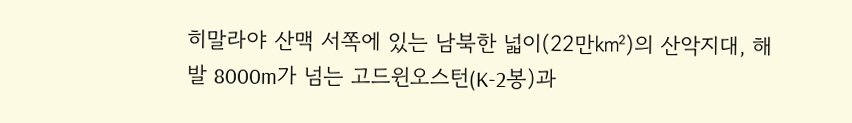히말라야 산맥 서쪽에 있는 남북한 넓이(22만㎢)의 산악지대, 해발 8000m가 넘는 고드윈오스턴(K-2봉)과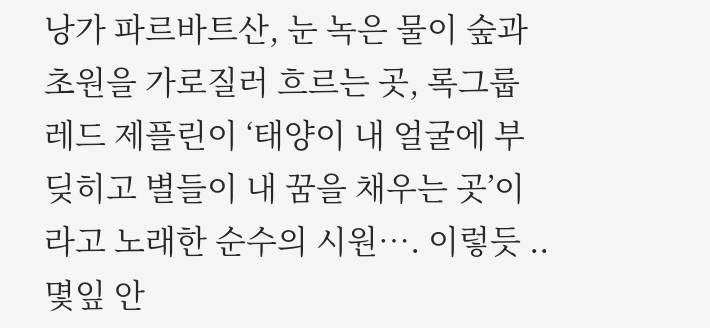낭가 파르바트산, 눈 녹은 물이 숲과 초원을 가로질러 흐르는 곳, 록그룹 레드 제플린이 ‘태양이 내 얼굴에 부딪히고 별들이 내 꿈을 채우는 곳’이라고 노래한 순수의 시원…. 이렇듯 ..
몇잎 안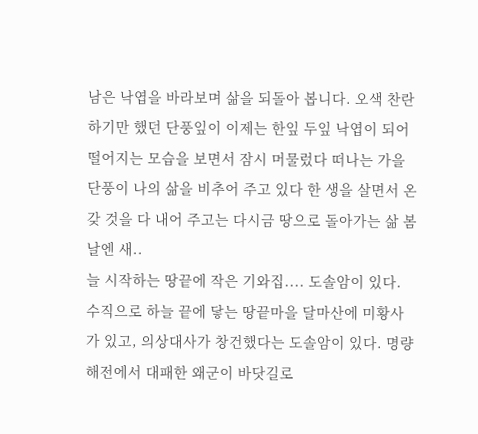남은 낙엽을 바라보며 삶을 되돌아 봅니다. 오색 찬란하기만 했던 단풍잎이 이제는 한잎 두잎 낙엽이 되어 떨어지는 모습을 보면서 잠시 머물렀다 떠나는 가을 단풍이 나의 삶을 비추어 주고 있다 한 생을 살면서 온갖 것을 다 내어 주고는 다시금 땅으로 돌아가는 삶 봄 날엔 새..
늘 시작하는 땅끝에 작은 기와집.... 도솔암이 있다. 수직으로 하늘 끝에 닿는 땅끝마을 달마산에 미황사가 있고, 의상대사가 창건했다는 도솔암이 있다. 명량해전에서 대패한 왜군이 바닷길로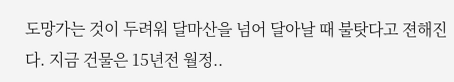도망가는 것이 두려워 달마산을 넘어 달아날 때 불탓다고 젼해진다. 지금 건물은 15년전 월정..